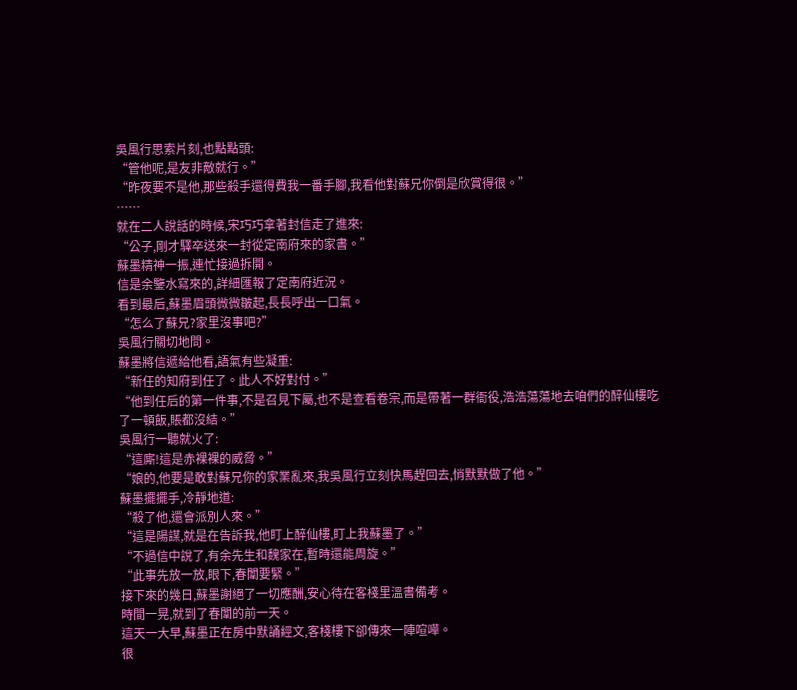吳風行思索片刻,也點點頭:
“管他呢,是友非敵就行。”
“昨夜要不是他,那些殺手還得費我一番手腳,我看他對蘇兄你倒是欣賞得很。”
……
就在二人說話的時候,宋巧巧拿著封信走了進來:
“公子,剛才驛卒送來一封從定南府來的家書。”
蘇墨精神一振,連忙接過拆開。
信是余鑒水寫來的,詳細匯報了定南府近況。
看到最后,蘇墨眉頭微微皺起,長長呼出一口氣。
“怎么了蘇兄?家里沒事吧?”
吳風行關切地問。
蘇墨將信遞給他看,語氣有些凝重:
“新任的知府到任了。此人不好對付。”
“他到任后的第一件事,不是召見下屬,也不是查看卷宗,而是帶著一群衙役,浩浩蕩蕩地去咱們的醉仙樓吃了一頓飯,賬都沒結。”
吳風行一聽就火了:
“這廝!這是赤裸裸的威脅。”
“娘的,他要是敢對蘇兄你的家業亂來,我吳風行立刻快馬趕回去,悄默默做了他。”
蘇墨擺擺手,冷靜地道:
“殺了他,還會派別人來。”
“這是陽謀,就是在告訴我,他盯上醉仙樓,盯上我蘇墨了。”
“不過信中說了,有余先生和魏家在,暫時還能周旋。”
“此事先放一放,眼下,春闈要緊。”
接下來的幾日,蘇墨謝絕了一切應酬,安心待在客棧里溫書備考。
時間一晃,就到了春闈的前一天。
這天一大早,蘇墨正在房中默誦經文,客棧樓下卻傳來一陣喧嘩。
很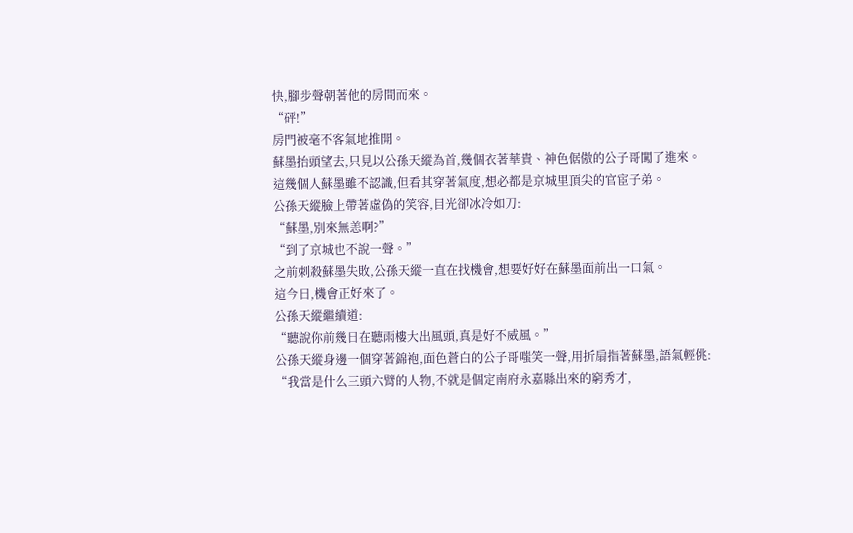快,腳步聲朝著他的房間而來。
“砰!”
房門被毫不客氣地推開。
蘇墨抬頭望去,只見以公孫天縱為首,幾個衣著華貴、神色倨傲的公子哥闖了進來。
這幾個人蘇墨雖不認識,但看其穿著氣度,想必都是京城里頂尖的官宦子弟。
公孫天縱臉上帶著虛偽的笑容,目光卻冰冷如刀:
“蘇墨,別來無恙啊?”
“到了京城也不說一聲。”
之前刺殺蘇墨失敗,公孫天縱一直在找機會,想要好好在蘇墨面前出一口氣。
這今日,機會正好來了。
公孫天縱繼續道:
“聽說你前幾日在聽雨樓大出風頭,真是好不威風。”
公孫天縱身邊一個穿著錦袍,面色蒼白的公子哥嗤笑一聲,用折扇指著蘇墨,語氣輕佻:
“我當是什么三頭六臂的人物,不就是個定南府永嘉縣出來的窮秀才,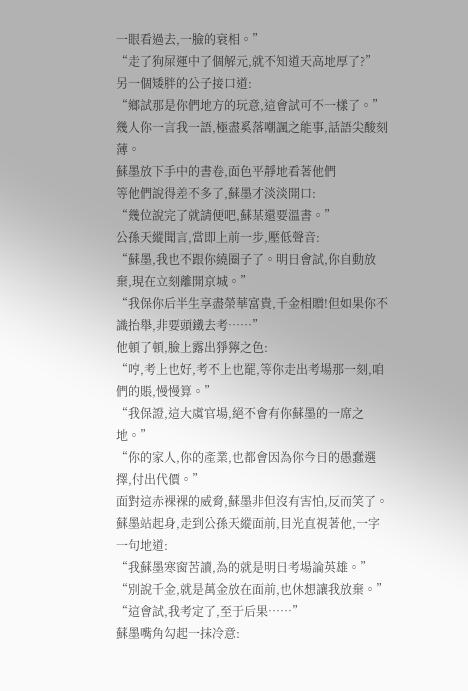一眼看過去,一臉的衰相。”
“走了狗屎運中了個解元,就不知道天高地厚了?”
另一個矮胖的公子接口道:
“鄉試那是你們地方的玩意,這會試可不一樣了。”
幾人你一言我一語,極盡奚落嘲諷之能事,話語尖酸刻薄。
蘇墨放下手中的書卷,面色平靜地看著他們
等他們說得差不多了,蘇墨才淡淡開口:
“幾位說完了就請便吧,蘇某還要溫書。”
公孫天縱聞言,當即上前一步,壓低聲音:
“蘇墨,我也不跟你繞圈子了。明日會試,你自動放棄,現在立刻離開京城。”
“我保你后半生享盡榮華富貴,千金相贈!但如果你不識抬舉,非要頭鐵去考……”
他頓了頓,臉上露出猙獰之色:
“哼,考上也好,考不上也罷,等你走出考場那一刻,咱們的賬,慢慢算。”
“我保證,這大虞官場,絕不會有你蘇墨的一席之地。”
“你的家人,你的產業,也都會因為你今日的愚蠢選擇,付出代價。”
面對這赤裸裸的威脅,蘇墨非但沒有害怕,反而笑了。
蘇墨站起身,走到公孫天縱面前,目光直視著他,一字一句地道:
“我蘇墨寒窗苦讀,為的就是明日考場論英雄。”
“別說千金,就是萬金放在面前,也休想讓我放棄。”
“這會試,我考定了,至于后果……”
蘇墨嘴角勾起一抹冷意: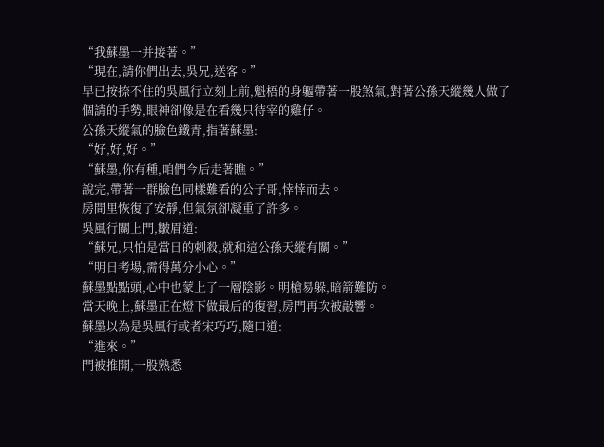“我蘇墨一并接著。”
“現在,請你們出去,吳兄,送客。”
早已按捺不住的吳風行立刻上前,魁梧的身軀帶著一股煞氣,對著公孫天縱幾人做了個請的手勢,眼神卻像是在看幾只待宰的雞仔。
公孫天縱氣的臉色鐵青,指著蘇墨:
“好,好,好。”
“蘇墨,你有種,咱們今后走著瞧。”
說完,帶著一群臉色同樣難看的公子哥,悻悻而去。
房間里恢復了安靜,但氣氛卻凝重了許多。
吳風行關上門,皺眉道:
“蘇兄,只怕是當日的刺殺,就和這公孫天縱有關。”
“明日考場,需得萬分小心。”
蘇墨點點頭,心中也蒙上了一層陰影。明槍易躲,暗箭難防。
當天晚上,蘇墨正在燈下做最后的復習,房門再次被敲響。
蘇墨以為是吳風行或者宋巧巧,隨口道:
“進來。”
門被推開,一股熟悉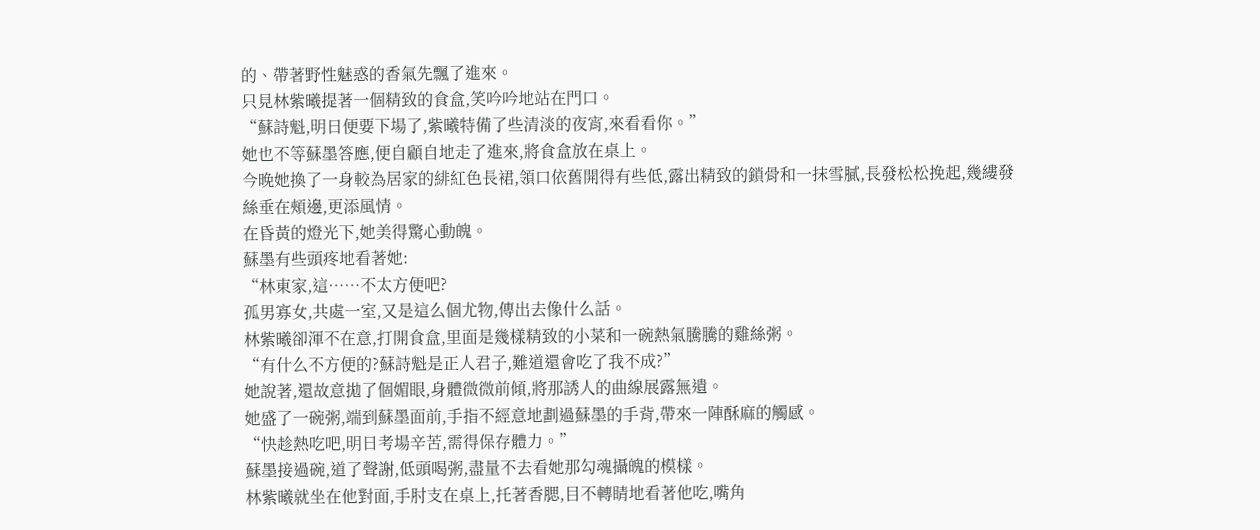的、帶著野性魅惑的香氣先飄了進來。
只見林紫曦提著一個精致的食盒,笑吟吟地站在門口。
“蘇詩魁,明日便要下場了,紫曦特備了些清淡的夜宵,來看看你。”
她也不等蘇墨答應,便自顧自地走了進來,將食盒放在桌上。
今晚她換了一身較為居家的緋紅色長裙,領口依舊開得有些低,露出精致的鎖骨和一抹雪膩,長發松松挽起,幾縷發絲垂在頰邊,更添風情。
在昏黃的燈光下,她美得驚心動魄。
蘇墨有些頭疼地看著她:
“林東家,這……不太方便吧?
孤男寡女,共處一室,又是這么個尤物,傳出去像什么話。
林紫曦卻渾不在意,打開食盒,里面是幾樣精致的小菜和一碗熱氣騰騰的雞絲粥。
“有什么不方便的?蘇詩魁是正人君子,難道還會吃了我不成?”
她說著,還故意拋了個媚眼,身體微微前傾,將那誘人的曲線展露無遺。
她盛了一碗粥,端到蘇墨面前,手指不經意地劃過蘇墨的手背,帶來一陣酥麻的觸感。
“快趁熱吃吧,明日考場辛苦,需得保存體力。”
蘇墨接過碗,道了聲謝,低頭喝粥,盡量不去看她那勾魂攝魄的模樣。
林紫曦就坐在他對面,手肘支在桌上,托著香腮,目不轉睛地看著他吃,嘴角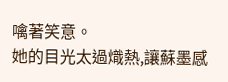噙著笑意。
她的目光太過熾熱,讓蘇墨感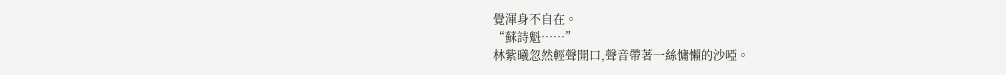覺渾身不自在。
“蘇詩魁……”
林紫曦忽然輕聲開口,聲音帶著一絲慵懶的沙啞。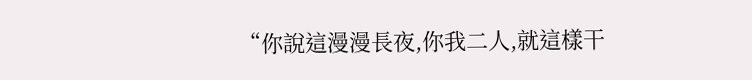“你說這漫漫長夜,你我二人,就這樣干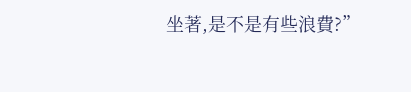坐著,是不是有些浪費?”